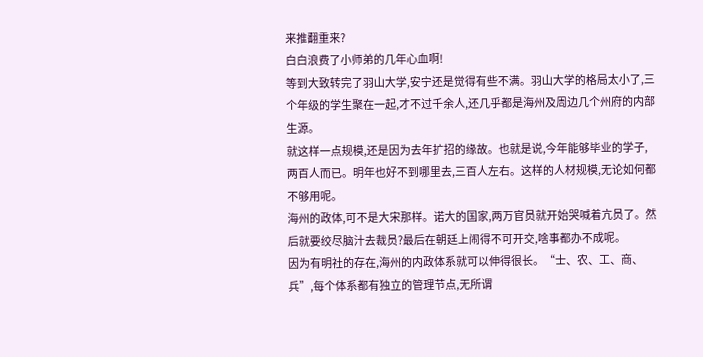来推翻重来?
白白浪费了小师弟的几年心血啊!
等到大致转完了羽山大学,安宁还是觉得有些不满。羽山大学的格局太小了,三个年级的学生聚在一起,才不过千余人,还几乎都是海州及周边几个州府的内部生源。
就这样一点规模,还是因为去年扩招的缘故。也就是说,今年能够毕业的学子,两百人而已。明年也好不到哪里去,三百人左右。这样的人材规模,无论如何都不够用呢。
海州的政体,可不是大宋那样。诺大的国家,两万官员就开始哭喊着亢员了。然后就要绞尽脑汁去裁员?最后在朝廷上闹得不可开交,啥事都办不成呢。
因为有明社的存在,海州的内政体系就可以伸得很长。“士、农、工、商、兵”,每个体系都有独立的管理节点,无所谓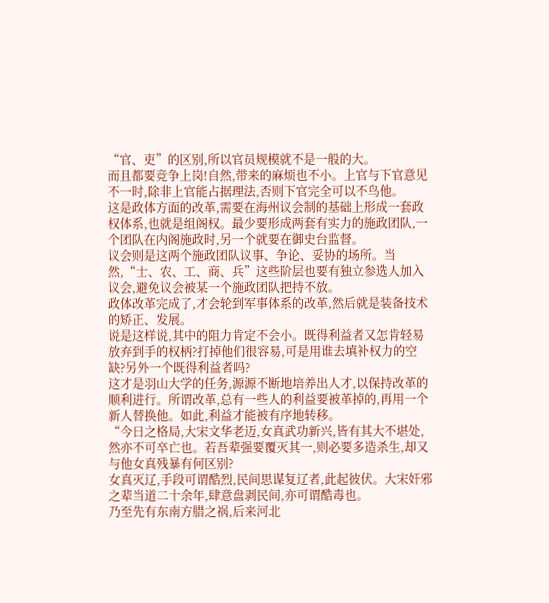“官、吏”的区别,所以官员规模就不是一般的大。
而且都要竞争上岗!自然,带来的麻烦也不小。上官与下官意见不一时,除非上官能占据理法,否则下官完全可以不鸟他。
这是政体方面的改革,需要在海州议会制的基础上形成一套政权体系,也就是组阁权。最少要形成两套有实力的施政团队,一个团队在内阁施政时,另一个就要在御史台监督。
议会则是这两个施政团队议事、争论、妥协的场所。当然,“士、农、工、商、兵”这些阶层也要有独立参选人加入议会,避免议会被某一个施政团队把持不放。
政体改革完成了,才会轮到军事体系的改革,然后就是装备技术的矫正、发展。
说是这样说,其中的阻力肯定不会小。既得利益者又怎肯轻易放弃到手的权柄?打掉他们很容易,可是用谁去填补权力的空缺?另外一个既得利益者吗?
这才是羽山大学的任务,源源不断地培养出人才,以保持改革的顺利进行。所谓改革,总有一些人的利益要被革掉的,再用一个新人替换他。如此,利益才能被有序地转移。
“今日之格局,大宋文华老迈,女真武功新兴,皆有其大不堪处,然亦不可卒亡也。若吾辈强要覆灭其一,则必要多造杀生,却又与他女真残暴有何区别?
女真灭辽,手段可谓酷烈,民间思谋复辽者,此起彼伏。大宋奸邪之辈当道二十余年,肆意盘剥民间,亦可谓酷毒也。
乃至先有东南方腊之祸,后来河北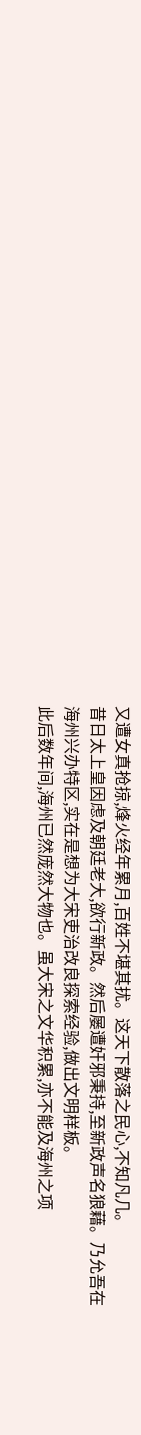又遭女真抢掠,烽火经年累月,百姓不堪其扰。这天下散落之民心,不知凡几。
昔日太上皇因虑及朝廷老大,欲行新政。然后屡遭奸邪秉持,至新政声名狼藉。乃允吾在海州兴办特区,实在是想为大宋吏治改良探索经验,做出文明样板。
此后数年间,海州已然庞然大物也。虽大宋之文华积累,亦不能及海州之项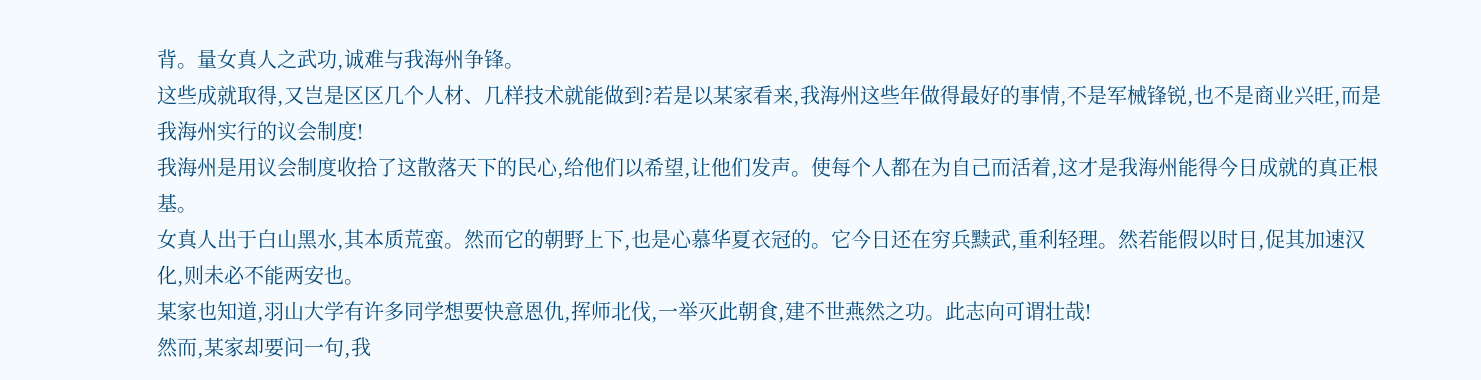背。量女真人之武功,诚难与我海州争锋。
这些成就取得,又岂是区区几个人材、几样技术就能做到?若是以某家看来,我海州这些年做得最好的事情,不是军械锋锐,也不是商业兴旺,而是我海州实行的议会制度!
我海州是用议会制度收拾了这散落天下的民心,给他们以希望,让他们发声。使每个人都在为自己而活着,这才是我海州能得今日成就的真正根基。
女真人出于白山黑水,其本质荒蛮。然而它的朝野上下,也是心慕华夏衣冠的。它今日还在穷兵黩武,重利轻理。然若能假以时日,促其加速汉化,则未必不能两安也。
某家也知道,羽山大学有许多同学想要快意恩仇,挥师北伐,一举灭此朝食,建不世燕然之功。此志向可谓壮哉!
然而,某家却要问一句,我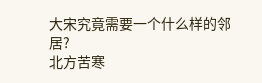大宋究竟需要一个什么样的邻居?
北方苦寒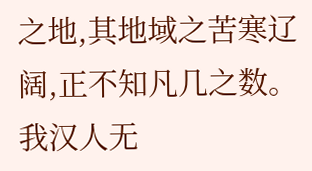之地,其地域之苦寒辽阔,正不知凡几之数。我汉人无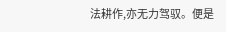法耕作,亦无力驾驭。便是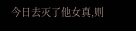今日去灭了他女真,则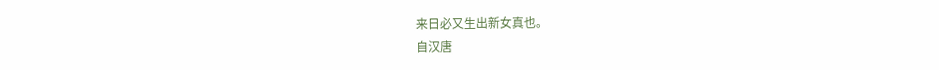来日必又生出新女真也。
自汉唐